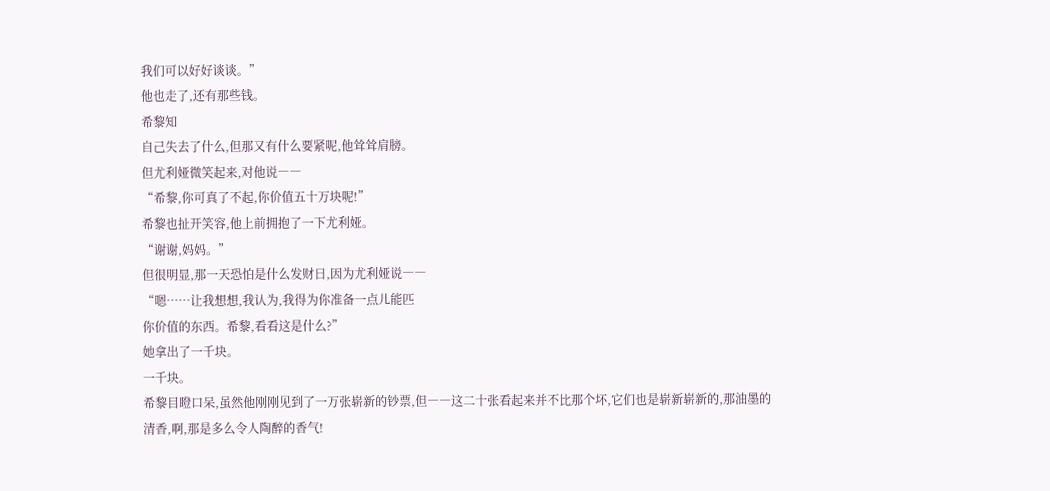我们可以好好谈谈。”
他也走了,还有那些钱。
希黎知
自己失去了什么,但那又有什么要紧呢,他耸耸肩膀。
但尤利娅微笑起来,对他说――
“希黎,你可真了不起,你价值五十万块呢!”
希黎也扯开笑容,他上前拥抱了一下尤利娅。
“谢谢,妈妈。”
但很明显,那一天恐怕是什么发财日,因为尤利娅说――
“嗯……让我想想,我认为,我得为你准备一点儿能匹
你价值的东西。希黎,看看这是什么?”
她拿出了一千块。
一千块。
希黎目瞪口呆,虽然他刚刚见到了一万张崭新的钞票,但――这二十张看起来并不比那个坏,它们也是崭新崭新的,那油墨的清香,啊,那是多么令人陶醉的香气!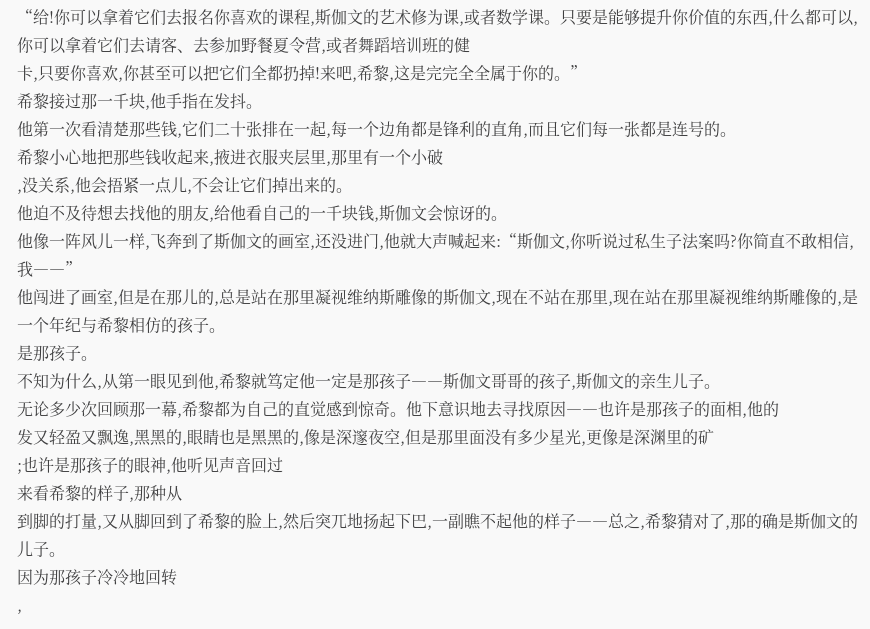“给!你可以拿着它们去报名你喜欢的课程,斯伽文的艺术修为课,或者数学课。只要是能够提升你价值的东西,什么都可以,你可以拿着它们去请客、去参加野餐夏令营,或者舞蹈培训班的健
卡,只要你喜欢,你甚至可以把它们全都扔掉!来吧,希黎,这是完完全全属于你的。”
希黎接过那一千块,他手指在发抖。
他第一次看清楚那些钱,它们二十张排在一起,每一个边角都是锋利的直角,而且它们每一张都是连号的。
希黎小心地把那些钱收起来,掖进衣服夹层里,那里有一个小破
,没关系,他会捂紧一点儿,不会让它们掉出来的。
他迫不及待想去找他的朋友,给他看自己的一千块钱,斯伽文会惊讶的。
他像一阵风儿一样,飞奔到了斯伽文的画室,还没进门,他就大声喊起来:“斯伽文,你听说过私生子法案吗?你简直不敢相信,我――”
他闯进了画室,但是在那儿的,总是站在那里凝视维纳斯雕像的斯伽文,现在不站在那里,现在站在那里凝视维纳斯雕像的,是一个年纪与希黎相仿的孩子。
是那孩子。
不知为什么,从第一眼见到他,希黎就笃定他一定是那孩子――斯伽文哥哥的孩子,斯伽文的亲生儿子。
无论多少次回顾那一幕,希黎都为自己的直觉感到惊奇。他下意识地去寻找原因――也许是那孩子的面相,他的
发又轻盈又飘逸,黑黑的,眼睛也是黑黑的,像是深邃夜空,但是那里面没有多少星光,更像是深渊里的矿
;也许是那孩子的眼神,他听见声音回过
来看希黎的样子,那种从
到脚的打量,又从脚回到了希黎的脸上,然后突兀地扬起下巴,一副瞧不起他的样子――总之,希黎猜对了,那的确是斯伽文的儿子。
因为那孩子冷冷地回转
,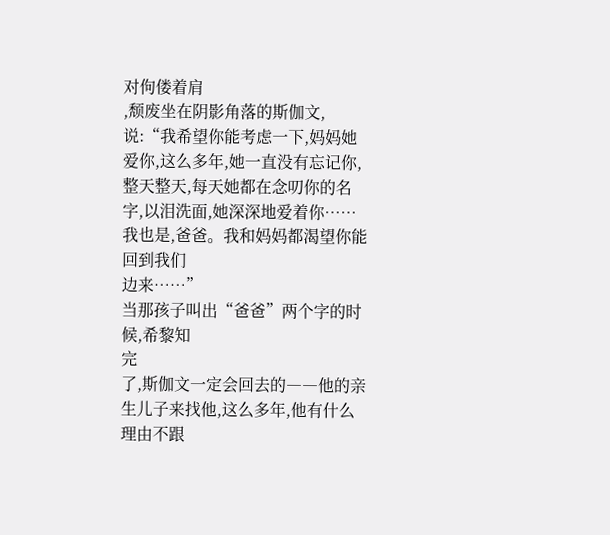对佝偻着肩
,颓废坐在阴影角落的斯伽文,说:“我希望你能考虑一下,妈妈她爱你,这么多年,她一直没有忘记你,整天整天,每天她都在念叨你的名字,以泪洗面,她深深地爱着你……我也是,爸爸。我和妈妈都渴望你能回到我们
边来……”
当那孩子叫出“爸爸”两个字的时候,希黎知
完
了,斯伽文一定会回去的――他的亲生儿子来找他,这么多年,他有什么理由不跟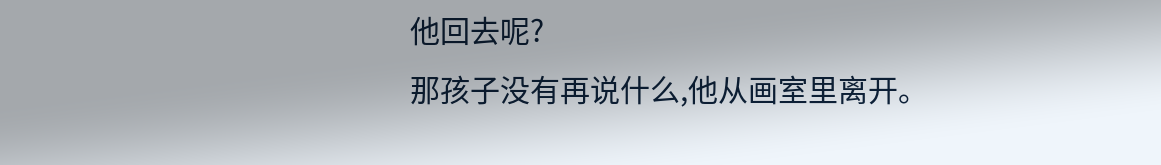他回去呢?
那孩子没有再说什么,他从画室里离开。